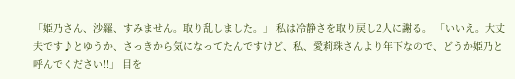「姫乃さん、沙羅、すみません。取り乱しました。」 私は冷静さを取り戻し2人に謝る。 「いいえ。大丈夫です♪とゆうか、さっきから気になってたんですけど、私、愛莉珠さんより年下なので、どうか姫乃と呼んでください!!」 目を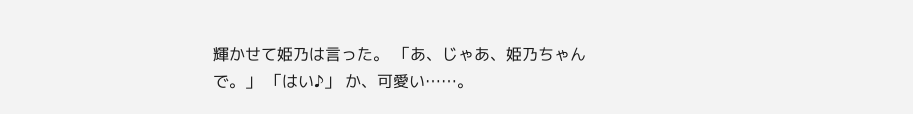輝かせて姫乃は言った。 「あ、じゃあ、姫乃ちゃんで。」 「はい♪」 か、可愛い……。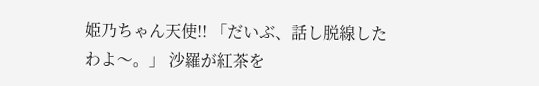姫乃ちゃん天使!! 「だいぶ、話し脱線したわよ〜。」 沙羅が紅茶を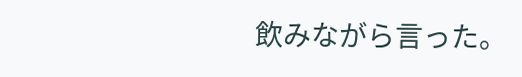飲みながら言った。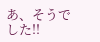あ、そうでした!!